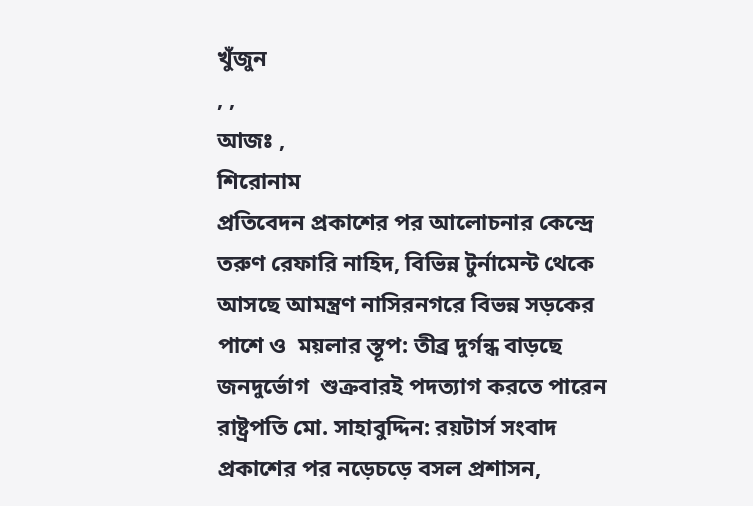খুঁজুন
, ,
আজঃ ,
শিরোনাম
প্রতিবেদন প্রকাশের পর আলোচনার কেন্দ্রে তরুণ রেফারি নাহিদ, বিভিন্ন টুর্নামেন্ট থেকে আসছে আমন্ত্রণ নাসিরনগরে বিভন্ন সড়কের পাশে ও  ময়লার স্তূপ: তীব্র দুর্গন্ধ বাড়ছে জনদুর্ভোগ  শুক্রবারই পদত্যাগ করতে পারেন রাষ্ট্রপতি মো. সাহাবুদ্দিন: রয়টার্স সংবাদ প্রকাশের পর নড়েচড়ে বসল প্রশাসন,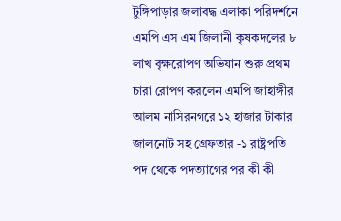টুঙ্গিপাড়ার জলাবদ্ধ এলাকা পরিদর্শনে এমপি এস এম জিলানী কৃষকদলের ৮ লাখ বৃক্ষরোপণ অভিযান শুরু প্রথম চারা রোপণ করলেন এমপি জাহাঙ্গীর আলম নাসিরনগরে ১২ হাজার টাকার জালনোট সহ গ্রেফতার -১ রাষ্ট্রপতি পদ থেকে পদত্যাগের পর কী কী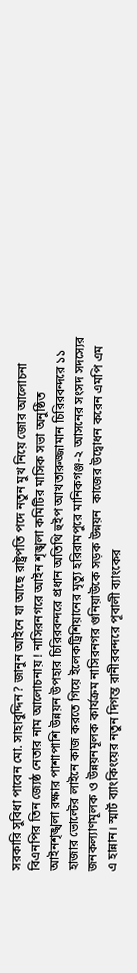সরকারি সুবিধা পাবেন মো. সাহাবুদ্দিন? জানুন আইনে যা আছে রাষ্ট্রপতি পদে নতুন মুখ নিয়ে জোর আলোচনা বিএনপির তিন জ্যেষ্ঠ নেতার নাম আলোচনায় ! নাসিরনগরে আইন শৃঙ্খলা কমিটির মাসিক সভা অনুষ্ঠিত  আইনশৃঙ্খলা রক্ষার পাশাপাশি উন্নয়ন উপহার চিরিরবন্দরে প্রধান অতিথি হুইপ আখতারুজ্জামান চিরিরবন্দরে ১১ হাজার ভোল্টের লাইনে কাজ করতে গিয়ে ইলেকট্রিশিয়ানের মৃত্যু হরিরামপুরে মানিকগঞ্জ-২ আসনের সংসদ সদস্যের জনকল্যাণমূলক ও উন্নয়নমূলক কার্যক্রম নাসিরনগর গুনিয়াউকে সড়ক উন্নয়ন  কাজের উদ্বোধন করেন এমপি এম এ হান্নান। স্মার্ট ব্যাংকিংয়ের নতুন দিগন্ত রানীরবন্দরে পূবালী ব্যাংকের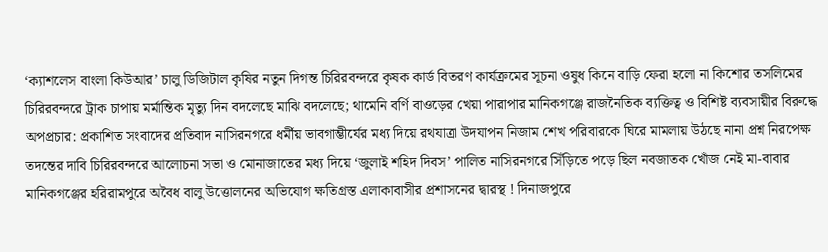‘ক্যাশলেস বাংলা কিউআর’ চালু ডিজিটাল কৃষির নতুন দিগন্ত চিরিরবন্দরে কৃষক কার্ড বিতরণ কার্যক্রমের সূচনা ওষুধ কিনে বাড়ি ফেরা হলো না কিশোর তসলিমের চিরিরবন্দরে ট্রাক চাপায় মর্মান্তিক মৃত্যু দিন বদলেছে মাঝি বদলেছে; থামেনি বর্ণি বাওড়ের খেয়া পারাপার মানিকগঞ্জে রাজনৈতিক ব্যক্তিত্ব ও বিশিষ্ট ব্যবসায়ীর বিরুদ্ধে অপপ্রচার: প্রকাশিত সংবাদের প্রতিবাদ নাসিরনগরে ধর্মীয় ভাবগাম্ভীর্যের মধ্য দিয়ে রথযাত্রা উদযাপন নিজাম শেখ পরিবারকে ঘিরে মামলায় উঠছে নানা প্রশ্ন নিরপেক্ষ তদন্তের দাবি চিরিরবন্দরে আলোচনা সভা ও মোনাজাতের মধ্য দিয়ে ‘জুলাই শহিদ দিবস’ পালিত নাসিরনগরে সিঁড়িতে পড়ে ছিল নবজাতক খোঁজ নেই মা-বাবার মানিকগঞ্জের হরিরামপুরে অবৈধ বালু উত্তোলনের অভিযোগ ক্ষতিগ্রস্ত এলাকাবাসীর প্রশাসনের দ্বারস্থ ! দিনাজপুরে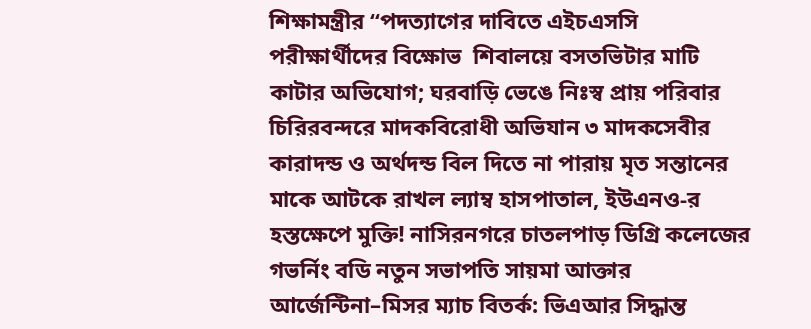শিক্ষামন্ত্রীর “পদত্যাগের দাবিতে এইচএসসি পরীক্ষার্থীদের বিক্ষোভ  শিবালয়ে বসতভিটার মাটি কাটার অভিযোগ; ঘরবাড়ি ভেঙে নিঃস্ব প্রায় পরিবার চিরিরবন্দরে মাদকবিরোধী অভিযান ৩ মাদকসেবীর কারাদন্ড ও অর্থদন্ড বিল দিতে না পারায় মৃত সন্তানের মাকে আটকে রাখল ল্যাম্ব হাসপাতাল, ইউএনও-র হস্তক্ষেপে মুক্তি! নাসিরনগরে চাতলপাড় ডিগ্রি কলেজের গভর্নিং বডি নতুন সভাপতি সায়মা আক্তার আর্জেন্টিনা–মিসর ম্যাচ বিতর্ক: ভিএআর সিদ্ধান্ত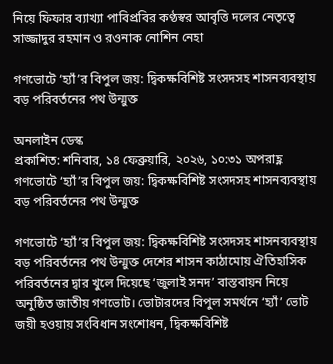নিয়ে ফিফার ব্যাখ্যা পাবিপ্রবির কণ্ঠস্বর আবৃত্তি দলের নেতৃত্বে সাজ্জাদুর রহমান ও রওনাক নোশিন নেহা

গণভোটে ‘হ্যাঁ’র বিপুল জয়: দ্বিকক্ষবিশিষ্ট সংসদসহ শাসনব্যবস্থায় বড় পরিবর্তনের পথ উন্মুক্ত

অনলাইন ডেস্ক
প্রকাশিত: শনিবার, ১৪ ফেব্রুয়ারি, ২০২৬, ১০:৩১ অপরাহ্ণ
গণভোটে ‘হ্যাঁ’র বিপুল জয়: দ্বিকক্ষবিশিষ্ট সংসদসহ শাসনব্যবস্থায় বড় পরিবর্তনের পথ উন্মুক্ত

গণভোটে ‘হ্যাঁ’র বিপুল জয়: দ্বিকক্ষবিশিষ্ট সংসদসহ শাসনব্যবস্থায় বড় পরিবর্তনের পথ উন্মুক্ত দেশের শাসন কাঠামোয় ঐতিহাসিক পরিবর্তনের দ্বার খুলে দিয়েছে ‘জুলাই সনদ’ বাস্তবায়ন নিয়ে অনুষ্ঠিত জাতীয় গণভোট। ভোটারদের বিপুল সমর্থনে ‘হ্যাঁ’ ভোট জয়ী হওয়ায় সংবিধান সংশোধন, দ্বিকক্ষবিশিষ্ট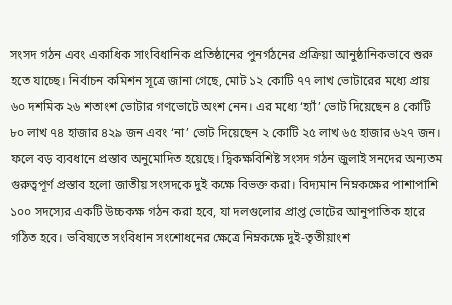সংসদ গঠন এবং একাধিক সাংবিধানিক প্রতিষ্ঠানের পুনর্গঠনের প্রক্রিয়া আনুষ্ঠানিকভাবে শুরু হতে যাচ্ছে। নির্বাচন কমিশন সূত্রে জানা গেছে, মোট ১২ কোটি ৭৭ লাখ ভোটারের মধ্যে প্রায় ৬০ দশমিক ২৬ শতাংশ ভোটার গণভোটে অংশ নেন। এর মধ্যে ‘হ্যাঁ’ ভোট দিয়েছেন ৪ কোটি ৮০ লাখ ৭৪ হাজার ৪২৯ জন এবং ‘না’ ভোট দিয়েছেন ২ কোটি ২৫ লাখ ৬৫ হাজার ৬২৭ জন। ফলে বড় ব্যবধানে প্রস্তাব অনুমোদিত হয়েছে। দ্বিকক্ষবিশিষ্ট সংসদ গঠন জুলাই সনদের অন্যতম গুরুত্বপূর্ণ প্রস্তাব হলো জাতীয় সংসদকে দুই কক্ষে বিভক্ত করা। বিদ্যমান নিম্নকক্ষের পাশাপাশি ১০০ সদস্যের একটি উচ্চকক্ষ গঠন করা হবে, যা দলগুলোর প্রাপ্ত ভোটের আনুপাতিক হারে গঠিত হবে। ভবিষ্যতে সংবিধান সংশোধনের ক্ষেত্রে নিম্নকক্ষে দুই-তৃতীয়াংশ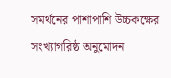সমর্থনের পাশাপাশি উচ্চকক্ষের সংখ্যাগরিষ্ঠ অনুমোদন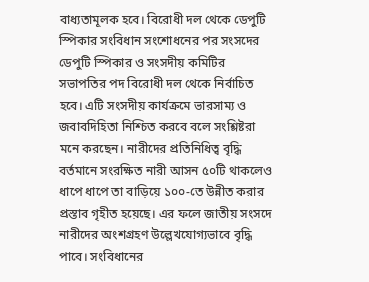বাধ্যতামূলক হবে। বিরোধী দল থেকে ডেপুটি স্পিকার সংবিধান সংশোধনের পর সংসদের ডেপুটি স্পিকার ও সংসদীয় কমিটির সভাপতির পদ বিরোধী দল থেকে নির্বাচিত হবে। এটি সংসদীয় কার্যক্রমে ভারসাম্য ও জবাবদিহিতা নিশ্চিত করবে বলে সংশ্লিষ্টরা মনে করছেন। নারীদের প্রতিনিধিত্ব বৃদ্ধি বর্তমানে সংরক্ষিত নারী আসন ৫০টি থাকলেও ধাপে ধাপে তা বাড়িয়ে ১০০-তে উন্নীত করার প্রস্তাব গৃহীত হয়েছে। এর ফলে জাতীয় সংসদে নারীদের অংশগ্রহণ উল্লেখযোগ্যভাবে বৃদ্ধি পাবে। সংবিধানের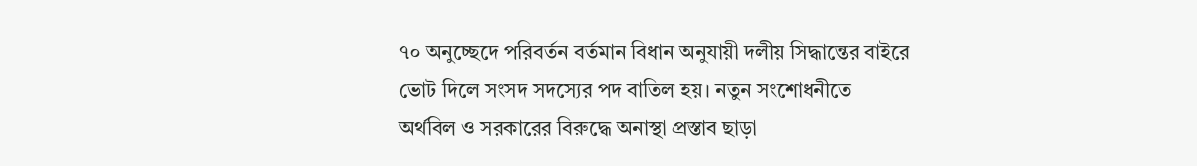৭০ অনুচ্ছেদে পরিবর্তন বর্তমান বিধান অনুযায়ী দলীয় সিদ্ধান্তের বাইরে ভোট দিলে সংসদ সদস্যের পদ বাতিল হয়। নতুন সংশোধনীতে অর্থবিল ও সরকারের বিরুদ্ধে অনাস্থা প্রস্তাব ছাড়া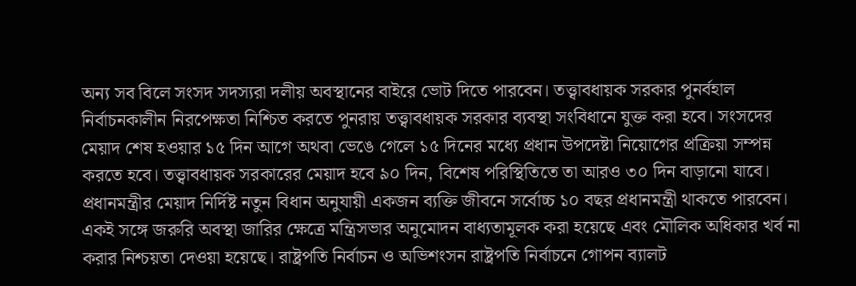অন্য সব বিলে সংসদ সদস্যরা দলীয় অবস্থানের বাইরে ভোট দিতে পারবেন। তত্ত্বাবধায়ক সরকার পুনর্বহাল নির্বাচনকালীন নিরপেক্ষতা নিশ্চিত করতে পুনরায় তত্ত্বাবধায়ক সরকার ব্যবস্থা সংবিধানে যুক্ত করা হবে। সংসদের মেয়াদ শেষ হওয়ার ১৫ দিন আগে অথবা ভেঙে গেলে ১৫ দিনের মধ্যে প্রধান উপদেষ্টা নিয়োগের প্রক্রিয়া সম্পন্ন করতে হবে। তত্ত্বাবধায়ক সরকারের মেয়াদ হবে ৯০ দিন, বিশেষ পরিস্থিতিতে তা আরও ৩০ দিন বাড়ানো যাবে। প্রধানমন্ত্রীর মেয়াদ নির্দিষ্ট নতুন বিধান অনুযায়ী একজন ব্যক্তি জীবনে সর্বোচ্চ ১০ বছর প্রধানমন্ত্রী থাকতে পারবেন। একই সঙ্গে জরুরি অবস্থা জারির ক্ষেত্রে মন্ত্রিসভার অনুমোদন বাধ্যতামূলক করা হয়েছে এবং মৌলিক অধিকার খর্ব না করার নিশ্চয়তা দেওয়া হয়েছে। রাষ্ট্রপতি নির্বাচন ও অভিশংসন রাষ্ট্রপতি নির্বাচনে গোপন ব্যালট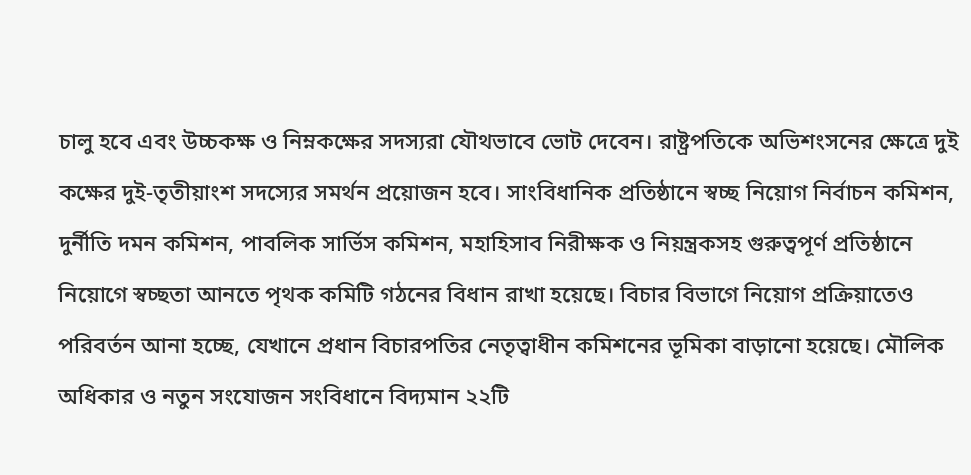চালু হবে এবং উচ্চকক্ষ ও নিম্নকক্ষের সদস্যরা যৌথভাবে ভোট দেবেন। রাষ্ট্রপতিকে অভিশংসনের ক্ষেত্রে দুই কক্ষের দুই-তৃতীয়াংশ সদস্যের সমর্থন প্রয়োজন হবে। সাংবিধানিক প্রতিষ্ঠানে স্বচ্ছ নিয়োগ নির্বাচন কমিশন, দুর্নীতি দমন কমিশন, পাবলিক সার্ভিস কমিশন, মহাহিসাব নিরীক্ষক ও নিয়ন্ত্রকসহ গুরুত্বপূর্ণ প্রতিষ্ঠানে নিয়োগে স্বচ্ছতা আনতে পৃথক কমিটি গঠনের বিধান রাখা হয়েছে। বিচার বিভাগে নিয়োগ প্রক্রিয়াতেও পরিবর্তন আনা হচ্ছে, যেখানে প্রধান বিচারপতির নেতৃত্বাধীন কমিশনের ভূমিকা বাড়ানো হয়েছে। মৌলিক অধিকার ও নতুন সংযোজন সংবিধানে বিদ্যমান ২২টি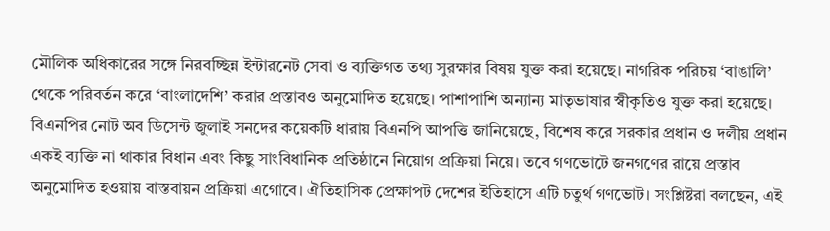মৌলিক অধিকারের সঙ্গে নিরবচ্ছিন্ন ইন্টারনেট সেবা ও ব্যক্তিগত তথ্য সুরক্ষার বিষয় যুক্ত করা হয়েছে। নাগরিক পরিচয় ‘বাঙালি’ থেকে পরিবর্তন করে ‘বাংলাদেশি’ করার প্রস্তাবও অনুমোদিত হয়েছে। পাশাপাশি অন্যান্য মাতৃভাষার স্বীকৃতিও যুক্ত করা হয়েছে। বিএনপির নোট অব ডিসেন্ট জুলাই সনদের কয়েকটি ধারায় বিএনপি আপত্তি জানিয়েছে, বিশেষ করে সরকার প্রধান ও দলীয় প্রধান একই ব্যক্তি না থাকার বিধান এবং কিছু সাংবিধানিক প্রতিষ্ঠানে নিয়োগ প্রক্রিয়া নিয়ে। তবে গণভোটে জনগণের রায়ে প্রস্তাব অনুমোদিত হওয়ায় বাস্তবায়ন প্রক্রিয়া এগোবে। ঐতিহাসিক প্রেক্ষাপট দেশের ইতিহাসে এটি চতুর্থ গণভোট। সংশ্লিষ্টরা বলছেন, এই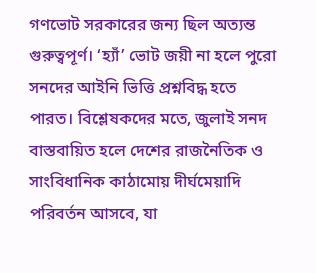গণভোট সরকারের জন্য ছিল অত্যন্ত গুরুত্বপূর্ণ। ‘হ্যাঁ’ ভোট জয়ী না হলে পুরো সনদের আইনি ভিত্তি প্রশ্নবিদ্ধ হতে পারত। বিশ্লেষকদের মতে, জুলাই সনদ বাস্তবায়িত হলে দেশের রাজনৈতিক ও সাংবিধানিক কাঠামোয় দীর্ঘমেয়াদি পরিবর্তন আসবে, যা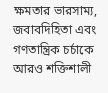ক্ষমতার ভারসাম্য, জবাবদিহিতা এবং গণতান্ত্রিক চর্চাকে আরও শক্তিশালী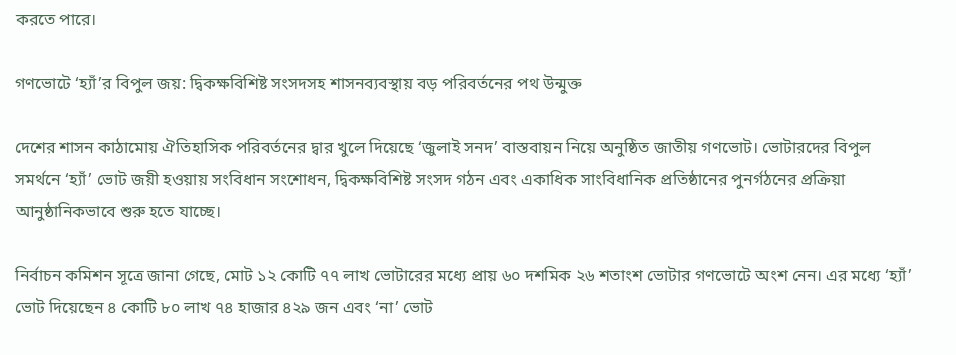করতে পারে।

গণভোটে ‘হ্যাঁ’র বিপুল জয়: দ্বিকক্ষবিশিষ্ট সংসদসহ শাসনব্যবস্থায় বড় পরিবর্তনের পথ উন্মুক্ত

দেশের শাসন কাঠামোয় ঐতিহাসিক পরিবর্তনের দ্বার খুলে দিয়েছে ‘জুলাই সনদ’ বাস্তবায়ন নিয়ে অনুষ্ঠিত জাতীয় গণভোট। ভোটারদের বিপুল সমর্থনে ‘হ্যাঁ’ ভোট জয়ী হওয়ায় সংবিধান সংশোধন, দ্বিকক্ষবিশিষ্ট সংসদ গঠন এবং একাধিক সাংবিধানিক প্রতিষ্ঠানের পুনর্গঠনের প্রক্রিয়া আনুষ্ঠানিকভাবে শুরু হতে যাচ্ছে।

নির্বাচন কমিশন সূত্রে জানা গেছে, মোট ১২ কোটি ৭৭ লাখ ভোটারের মধ্যে প্রায় ৬০ দশমিক ২৬ শতাংশ ভোটার গণভোটে অংশ নেন। এর মধ্যে ‘হ্যাঁ’ ভোট দিয়েছেন ৪ কোটি ৮০ লাখ ৭৪ হাজার ৪২৯ জন এবং ‘না’ ভোট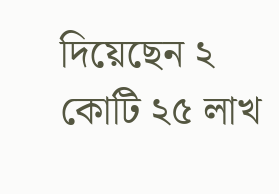দিয়েছেন ২ কোটি ২৫ লাখ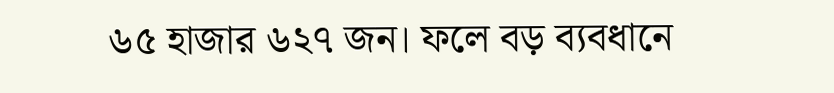৬৫ হাজার ৬২৭ জন। ফলে বড় ব্যবধানে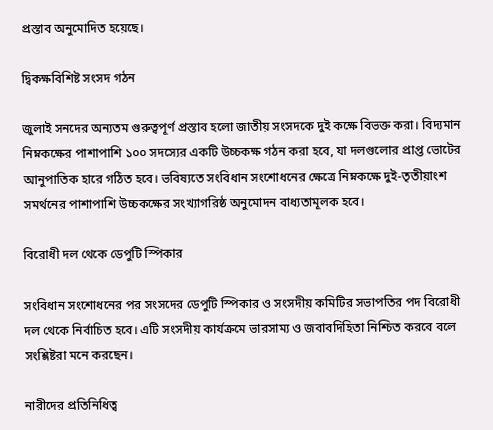প্রস্তাব অনুমোদিত হয়েছে।

দ্বিকক্ষবিশিষ্ট সংসদ গঠন

জুলাই সনদের অন্যতম গুরুত্বপূর্ণ প্রস্তাব হলো জাতীয় সংসদকে দুই কক্ষে বিভক্ত করা। বিদ্যমান নিম্নকক্ষের পাশাপাশি ১০০ সদস্যের একটি উচ্চকক্ষ গঠন করা হবে, যা দলগুলোর প্রাপ্ত ভোটের আনুপাতিক হারে গঠিত হবে। ভবিষ্যতে সংবিধান সংশোধনের ক্ষেত্রে নিম্নকক্ষে দুই-তৃতীয়াংশ সমর্থনের পাশাপাশি উচ্চকক্ষের সংখ্যাগরিষ্ঠ অনুমোদন বাধ্যতামূলক হবে।

বিরোধী দল থেকে ডেপুটি স্পিকার

সংবিধান সংশোধনের পর সংসদের ডেপুটি স্পিকার ও সংসদীয় কমিটির সভাপতির পদ বিরোধী দল থেকে নির্বাচিত হবে। এটি সংসদীয় কার্যক্রমে ভারসাম্য ও জবাবদিহিতা নিশ্চিত করবে বলে সংশ্লিষ্টরা মনে করছেন।

নারীদের প্রতিনিধিত্ব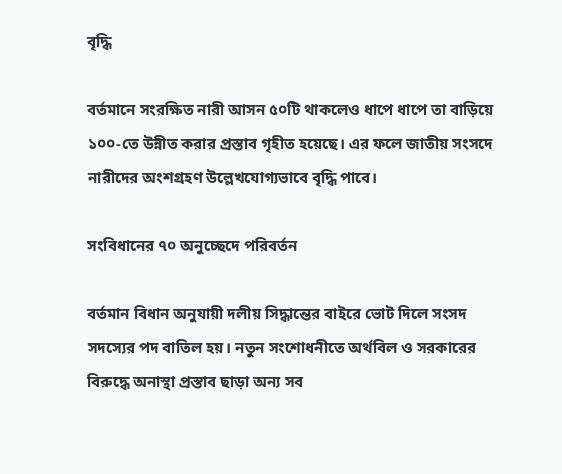বৃদ্ধি

বর্তমানে সংরক্ষিত নারী আসন ৫০টি থাকলেও ধাপে ধাপে তা বাড়িয়ে ১০০-তে উন্নীত করার প্রস্তাব গৃহীত হয়েছে। এর ফলে জাতীয় সংসদে নারীদের অংশগ্রহণ উল্লেখযোগ্যভাবে বৃদ্ধি পাবে।

সংবিধানের ৭০ অনুচ্ছেদে পরিবর্তন

বর্তমান বিধান অনুযায়ী দলীয় সিদ্ধান্তের বাইরে ভোট দিলে সংসদ সদস্যের পদ বাতিল হয়। নতুন সংশোধনীতে অর্থবিল ও সরকারের বিরুদ্ধে অনাস্থা প্রস্তাব ছাড়া অন্য সব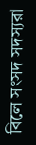বিলে সংসদ সদস্যরা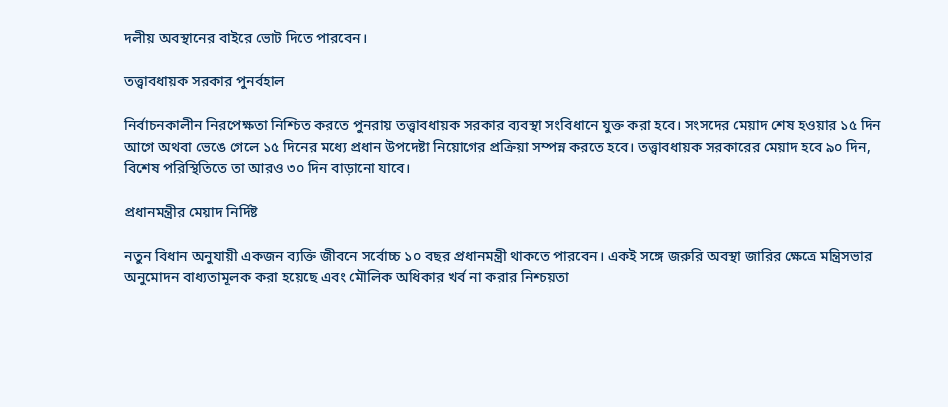দলীয় অবস্থানের বাইরে ভোট দিতে পারবেন।

তত্ত্বাবধায়ক সরকার পুনর্বহাল

নির্বাচনকালীন নিরপেক্ষতা নিশ্চিত করতে পুনরায় তত্ত্বাবধায়ক সরকার ব্যবস্থা সংবিধানে যুক্ত করা হবে। সংসদের মেয়াদ শেষ হওয়ার ১৫ দিন আগে অথবা ভেঙে গেলে ১৫ দিনের মধ্যে প্রধান উপদেষ্টা নিয়োগের প্রক্রিয়া সম্পন্ন করতে হবে। তত্ত্বাবধায়ক সরকারের মেয়াদ হবে ৯০ দিন, বিশেষ পরিস্থিতিতে তা আরও ৩০ দিন বাড়ানো যাবে।

প্রধানমন্ত্রীর মেয়াদ নির্দিষ্ট

নতুন বিধান অনুযায়ী একজন ব্যক্তি জীবনে সর্বোচ্চ ১০ বছর প্রধানমন্ত্রী থাকতে পারবেন। একই সঙ্গে জরুরি অবস্থা জারির ক্ষেত্রে মন্ত্রিসভার অনুমোদন বাধ্যতামূলক করা হয়েছে এবং মৌলিক অধিকার খর্ব না করার নিশ্চয়তা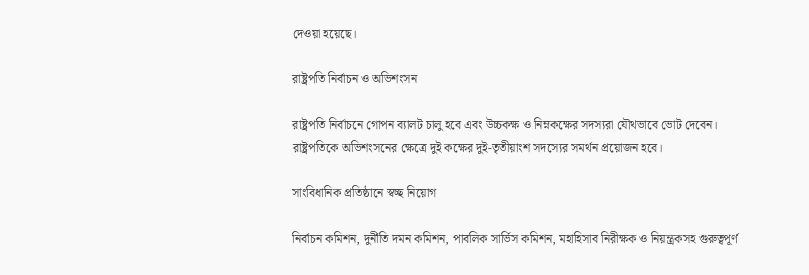দেওয়া হয়েছে।

রাষ্ট্রপতি নির্বাচন ও অভিশংসন

রাষ্ট্রপতি নির্বাচনে গোপন ব্যালট চালু হবে এবং উচ্চকক্ষ ও নিম্নকক্ষের সদস্যরা যৌথভাবে ভোট দেবেন। রাষ্ট্রপতিকে অভিশংসনের ক্ষেত্রে দুই কক্ষের দুই-তৃতীয়াংশ সদস্যের সমর্থন প্রয়োজন হবে।

সাংবিধানিক প্রতিষ্ঠানে স্বচ্ছ নিয়োগ

নির্বাচন কমিশন, দুর্নীতি দমন কমিশন, পাবলিক সার্ভিস কমিশন, মহাহিসাব নিরীক্ষক ও নিয়ন্ত্রকসহ গুরুত্বপূর্ণ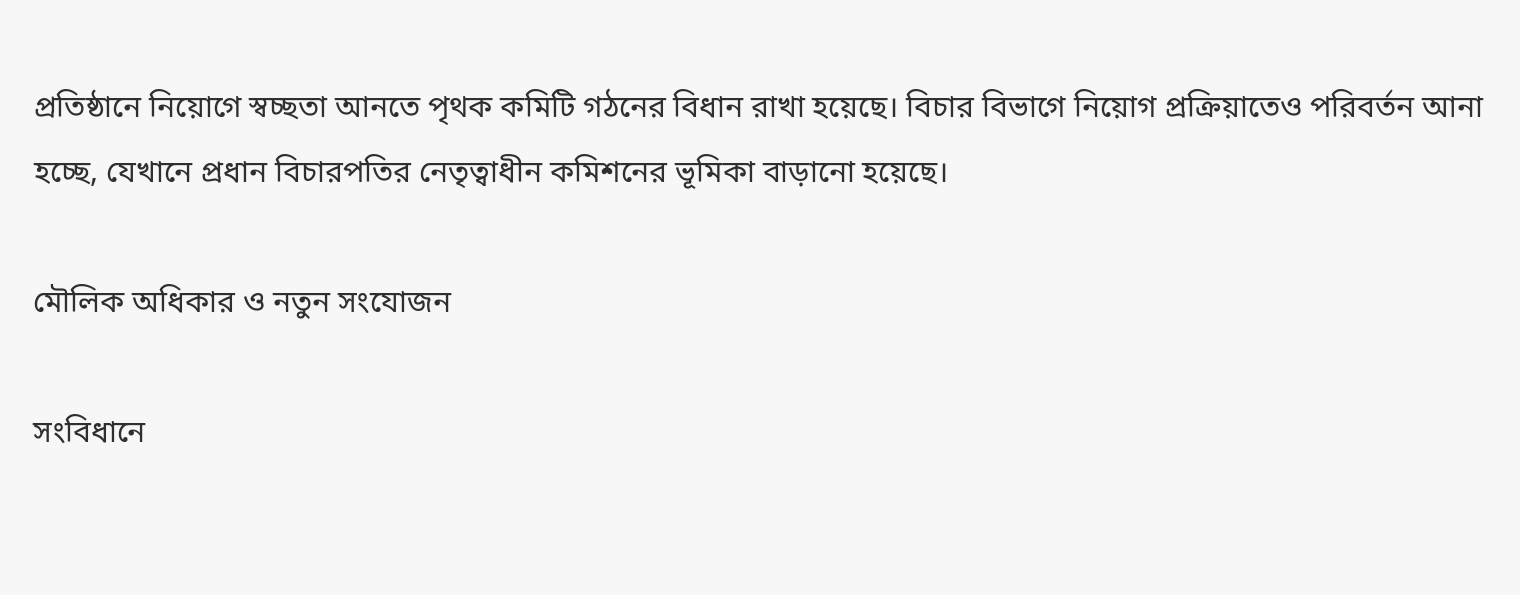প্রতিষ্ঠানে নিয়োগে স্বচ্ছতা আনতে পৃথক কমিটি গঠনের বিধান রাখা হয়েছে। বিচার বিভাগে নিয়োগ প্রক্রিয়াতেও পরিবর্তন আনা হচ্ছে, যেখানে প্রধান বিচারপতির নেতৃত্বাধীন কমিশনের ভূমিকা বাড়ানো হয়েছে।

মৌলিক অধিকার ও নতুন সংযোজন

সংবিধানে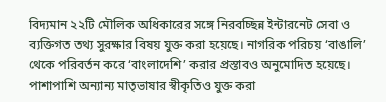বিদ্যমান ২২টি মৌলিক অধিকারের সঙ্গে নিরবচ্ছিন্ন ইন্টারনেট সেবা ও ব্যক্তিগত তথ্য সুরক্ষার বিষয় যুক্ত করা হয়েছে। নাগরিক পরিচয় ‘বাঙালি’ থেকে পরিবর্তন করে ‘বাংলাদেশি’ করার প্রস্তাবও অনুমোদিত হয়েছে। পাশাপাশি অন্যান্য মাতৃভাষার স্বীকৃতিও যুক্ত করা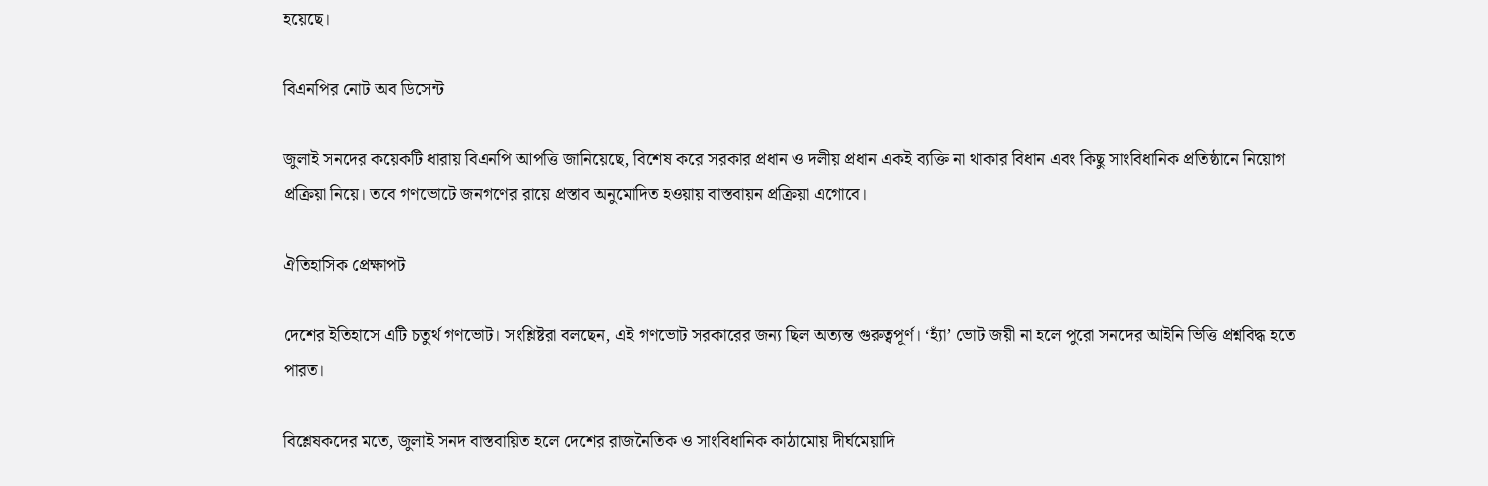হয়েছে।

বিএনপির নোট অব ডিসেন্ট

জুলাই সনদের কয়েকটি ধারায় বিএনপি আপত্তি জানিয়েছে, বিশেষ করে সরকার প্রধান ও দলীয় প্রধান একই ব্যক্তি না থাকার বিধান এবং কিছু সাংবিধানিক প্রতিষ্ঠানে নিয়োগ প্রক্রিয়া নিয়ে। তবে গণভোটে জনগণের রায়ে প্রস্তাব অনুমোদিত হওয়ায় বাস্তবায়ন প্রক্রিয়া এগোবে।

ঐতিহাসিক প্রেক্ষাপট

দেশের ইতিহাসে এটি চতুর্থ গণভোট। সংশ্লিষ্টরা বলছেন, এই গণভোট সরকারের জন্য ছিল অত্যন্ত গুরুত্বপূর্ণ। ‘হ্যাঁ’ ভোট জয়ী না হলে পুরো সনদের আইনি ভিত্তি প্রশ্নবিদ্ধ হতে পারত।

বিশ্লেষকদের মতে, জুলাই সনদ বাস্তবায়িত হলে দেশের রাজনৈতিক ও সাংবিধানিক কাঠামোয় দীর্ঘমেয়াদি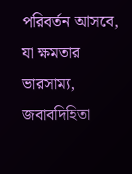পরিবর্তন আসবে, যা ক্ষমতার ভারসাম্য, জবাবদিহিতা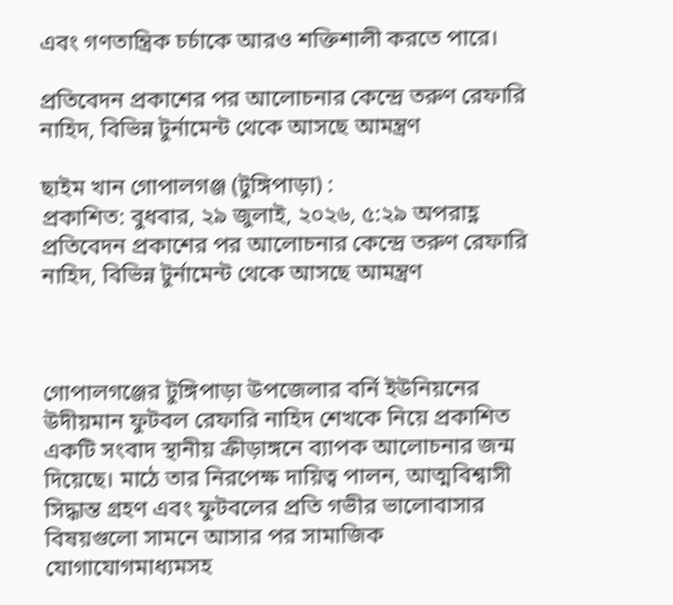এবং গণতান্ত্রিক চর্চাকে আরও শক্তিশালী করতে পারে।

প্রতিবেদন প্রকাশের পর আলোচনার কেন্দ্রে তরুণ রেফারি নাহিদ, বিভিন্ন টুর্নামেন্ট থেকে আসছে আমন্ত্রণ

ছাইম খান গোপালগঞ্জ (টুঙ্গিপাড়া) :
প্রকাশিত: বুধবার, ২৯ জুলাই, ২০২৬, ৫:২৯ অপরাহ্ণ
প্রতিবেদন প্রকাশের পর আলোচনার কেন্দ্রে তরুণ রেফারি নাহিদ, বিভিন্ন টুর্নামেন্ট থেকে আসছে আমন্ত্রণ



গোপালগঞ্জের টুঙ্গিপাড়া উপজেলার বর্নি ইউনিয়নের উদীয়মান ফুটবল রেফারি নাহিদ শেখকে নিয়ে প্রকাশিত একটি সংবাদ স্থানীয় ক্রীড়াঙ্গনে ব্যাপক আলোচনার জন্ম দিয়েছে। মাঠে তার নিরপেক্ষ দায়িত্ব পালন, আত্মবিশ্বাসী সিদ্ধান্ত গ্রহণ এবং ফুটবলের প্রতি গভীর ভালোবাসার বিষয়গুলো সামনে আসার পর সামাজিক যোগাযোগমাধ্যমসহ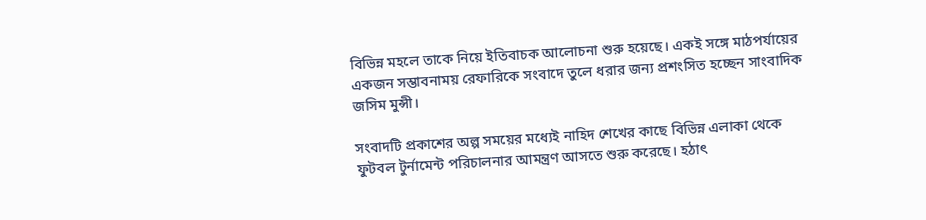বিভিন্ন মহলে তাকে নিয়ে ইতিবাচক আলোচনা শুরু হয়েছে। একই সঙ্গে মাঠপর্যায়ের একজন সম্ভাবনাময় রেফারিকে সংবাদে তুলে ধরার জন্য প্রশংসিত হচ্ছেন সাংবাদিক জসিম মুন্সী।

সংবাদটি প্রকাশের অল্প সময়ের মধ্যেই নাহিদ শেখের কাছে বিভিন্ন এলাকা থেকে ফুটবল টুর্নামেন্ট পরিচালনার আমন্ত্রণ আসতে শুরু করেছে। হঠাৎ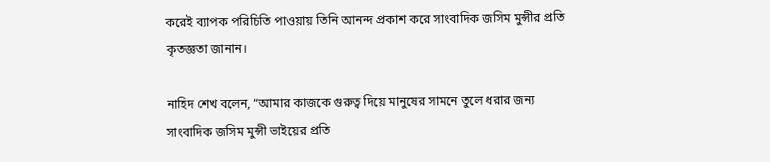করেই ব্যাপক পরিচিতি পাওয়ায় তিনি আনন্দ প্রকাশ করে সাংবাদিক জসিম মুন্সীর প্রতি কৃতজ্ঞতা জানান।

নাহিদ শেখ বলেন, “আমার কাজকে গুরুত্ব দিয়ে মানুষের সামনে তুলে ধরার জন্য সাংবাদিক জসিম মুন্সী ভাইয়ের প্রতি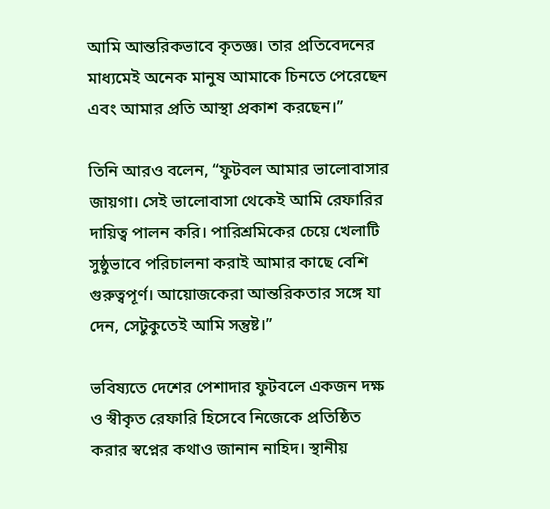আমি আন্তরিকভাবে কৃতজ্ঞ। তার প্রতিবেদনের মাধ্যমেই অনেক মানুষ আমাকে চিনতে পেরেছেন এবং আমার প্রতি আস্থা প্রকাশ করছেন।”

তিনি আরও বলেন, “ফুটবল আমার ভালোবাসার জায়গা। সেই ভালোবাসা থেকেই আমি রেফারির দায়িত্ব পালন করি। পারিশ্রমিকের চেয়ে খেলাটি সুষ্ঠুভাবে পরিচালনা করাই আমার কাছে বেশি গুরুত্বপূর্ণ। আয়োজকেরা আন্তরিকতার সঙ্গে যা দেন, সেটুকুতেই আমি সন্তুষ্ট।”

ভবিষ্যতে দেশের পেশাদার ফুটবলে একজন দক্ষ ও স্বীকৃত রেফারি হিসেবে নিজেকে প্রতিষ্ঠিত করার স্বপ্নের কথাও জানান নাহিদ। স্থানীয়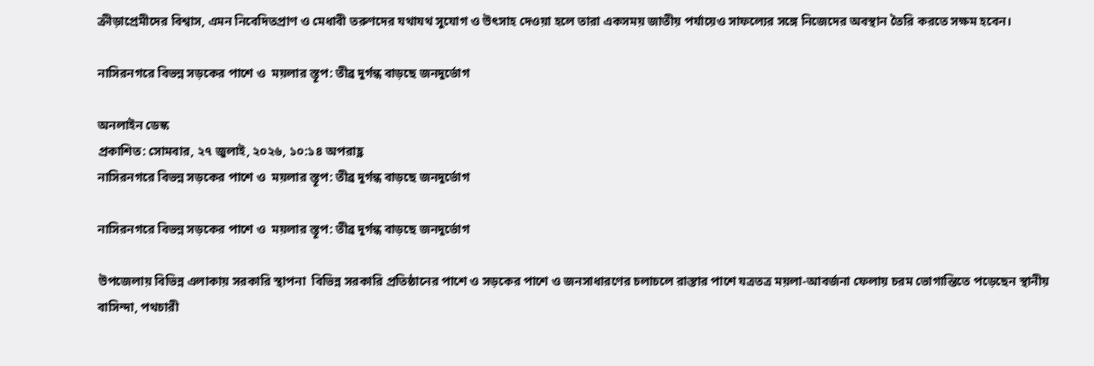ক্রীড়াপ্রেমীদের বিশ্বাস, এমন নিবেদিতপ্রাণ ও মেধাবী তরুণদের যথাযথ সুযোগ ও উৎসাহ দেওয়া হলে তারা একসময় জাতীয় পর্যায়েও সাফল্যের সঙ্গে নিজেদের অবস্থান তৈরি করতে সক্ষম হবেন।

নাসিরনগরে বিভন্ন সড়কের পাশে ও  ময়লার স্তূপ: তীব্র দুর্গন্ধ বাড়ছে জনদুর্ভোগ

অনলাইন ডেস্ক
প্রকাশিত: সোমবার, ২৭ জুলাই, ২০২৬, ১০:১৪ অপরাহ্ণ
নাসিরনগরে বিভন্ন সড়কের পাশে ও  ময়লার স্তূপ: তীব্র দুর্গন্ধ বাড়ছে জনদুর্ভোগ

নাসিরনগরে বিভন্ন সড়কের পাশে ও  ময়লার স্তূপ: তীব্র দুর্গন্ধ বাড়ছে জনদুর্ভোগ

উপজেলায় বিভিন্ন এলাকায় সরকারি স্থাপনা  বিভিন্ন সরকারি প্রতিষ্ঠানের পাশে ও সড়কের পাশে ও জনসাধারণের চলাচলে রাস্তার পাশে যত্রতত্র ময়লা-আবর্জনা ফেলায় চরম ভোগান্তিতে পড়েছেন স্থানীয় বাসিন্দা, পথচারী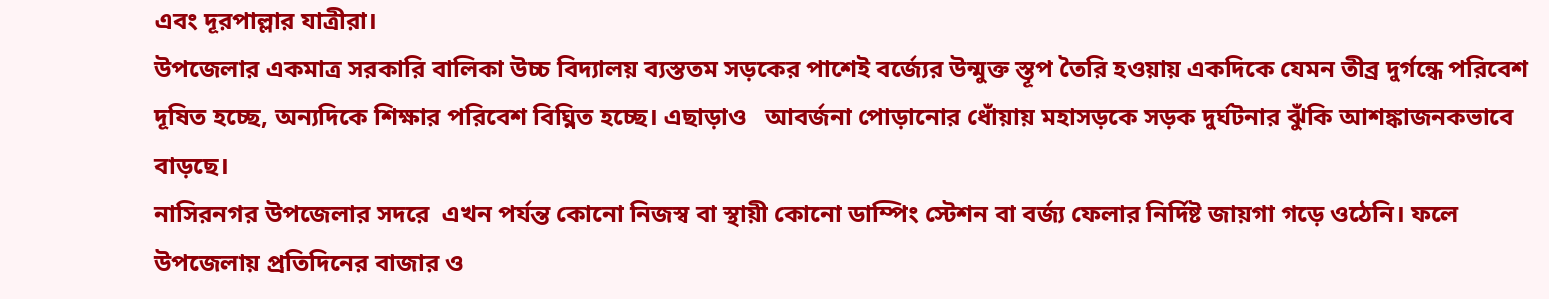এবং দূরপাল্লার যাত্রীরা।
উপজেলার একমাত্র সরকারি বালিকা উচ্চ বিদ্যালয় ব্যস্ততম সড়কের পাশেই বর্জ্যের উন্মুক্ত স্তূপ তৈরি হওয়ায় একদিকে যেমন তীব্র দুর্গন্ধে পরিবেশ দূষিত হচ্ছে, অন্যদিকে শিক্ষার পরিবেশ বিঘ্নিত হচ্ছে। এছাড়াও   আবর্জনা পোড়ানোর ধোঁয়ায় মহাসড়কে সড়ক দুর্ঘটনার ঝুঁকি আশঙ্কাজনকভাবে বাড়ছে।
নাসিরনগর উপজেলার সদরে  এখন পর্যন্ত কোনো নিজস্ব বা স্থায়ী কোনো ডাম্পিং স্টেশন বা বর্জ্য ফেলার নির্দিষ্ট জায়গা গড়ে ওঠেনি। ফলে  উপজেলায় প্রতিদিনের বাজার ও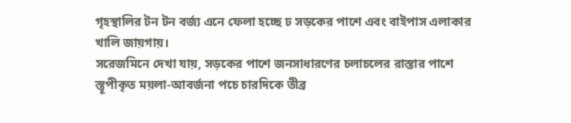গৃহস্থালির টন টন বর্জ্য এনে ফেলা হচ্ছে ঢ সড়কের পাশে এবং বাইপাস এলাকার খালি জায়গায়।
সরেজমিনে দেখা যায়, সড়কের পাশে জনসাধারণের চলাচলের রাস্তার পাশে স্তূপীকৃত ময়লা-আবর্জনা পচে চারদিকে তীব্র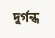দুর্গন্ধ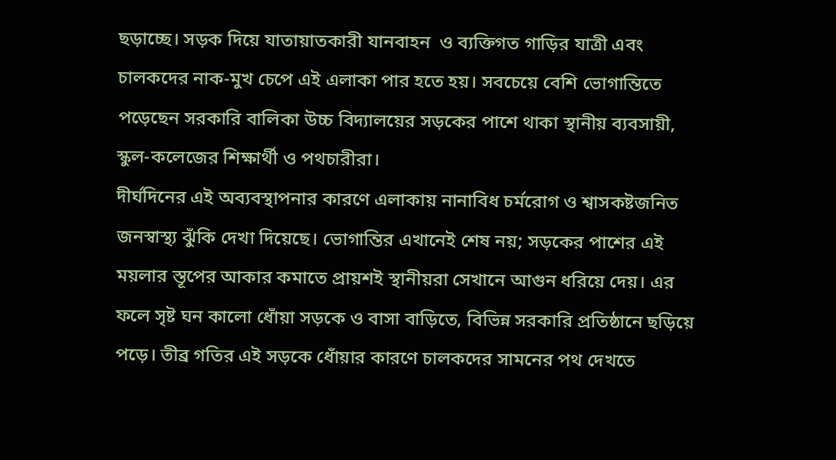ছড়াচ্ছে। সড়ক দিয়ে যাতায়াতকারী যানবাহন  ও ব্যক্তিগত গাড়ির যাত্রী এবং চালকদের নাক-মুখ চেপে এই এলাকা পার হতে হয়। সবচেয়ে বেশি ভোগান্তিতে পড়েছেন সরকারি বালিকা উচ্চ বিদ্যালয়ের সড়কের পাশে থাকা স্থানীয় ব্যবসায়ী, স্কুল-কলেজের শিক্ষার্থী ও পথচারীরা।
দীর্ঘদিনের এই অব্যবস্থাপনার কারণে এলাকায় নানাবিধ চর্মরোগ ও শ্বাসকষ্টজনিত জনস্বাস্থ্য ঝুঁকি দেখা দিয়েছে। ভোগান্তির এখানেই শেষ নয়; সড়কের পাশের এই ময়লার স্তূপের আকার কমাতে প্রায়শই স্থানীয়রা সেখানে আগুন ধরিয়ে দেয়। এর ফলে সৃষ্ট ঘন কালো ধোঁয়া সড়কে ও বাসা বাড়িতে, বিভিন্ন সরকারি প্রতিষ্ঠানে ছড়িয়ে পড়ে। তীব্র গতির এই সড়কে ধোঁয়ার কারণে চালকদের সামনের পথ দেখতে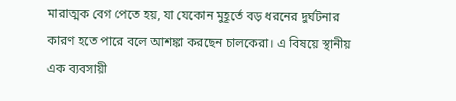মারাত্মক বেগ পেতে হয়, যা যেকোন মুহূর্তে বড় ধরনের দুর্ঘটনার কারণ হতে পারে বলে আশঙ্কা করছেন চালকেরা। এ বিষয়ে স্থানীয় এক ব্যবসায়ী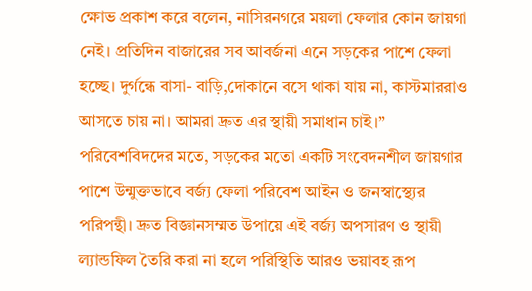ক্ষোভ প্রকাশ করে বলেন, নাসিরনগরে ময়লা ফেলার কোন জায়গা নেই। প্রতিদিন বাজারের সব আবর্জনা এনে সড়কের পাশে ফেলা হচ্ছে। দুর্গন্ধে বাসা- বাড়ি,দোকানে বসে থাকা যায় না, কাস্টমাররাও আসতে চায় না। আমরা দ্রুত এর স্থায়ী সমাধান চাই।”
পরিবেশবিদদের মতে, সড়কের মতো একটি সংবেদনশীল জায়গার পাশে উন্মুক্তভাবে বর্জ্য ফেলা পরিবেশ আইন ও জনস্বাস্থ্যের পরিপন্থী। দ্রুত বিজ্ঞানসম্মত উপায়ে এই বর্জ্য অপসারণ ও স্থায়ী ল্যান্ডফিল তৈরি করা না হলে পরিস্থিতি আরও ভয়াবহ রূপ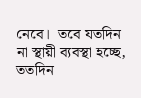নেবে।  তবে যতদিন না স্থায়ী ব্যবস্থা হচ্ছে, ততদিন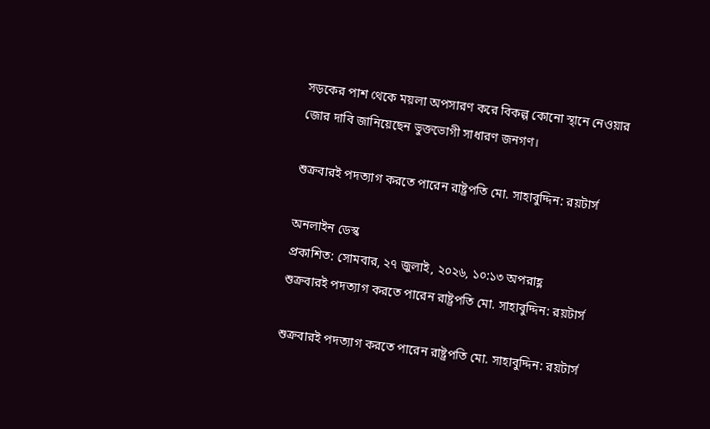সড়কের পাশ থেকে ময়লা অপসারণ করে বিকল্প কোনো স্থানে নেওয়ার জোর দাবি জানিয়েছেন ভুক্তভোগী সাধারণ জনগণ।

শুক্রবারই পদত্যাগ করতে পারেন রাষ্ট্রপতি মো. সাহাবুদ্দিন: রয়টার্স

অনলাইন ডেস্ক
প্রকাশিত: সোমবার, ২৭ জুলাই, ২০২৬, ১০:১৩ অপরাহ্ণ
শুক্রবারই পদত্যাগ করতে পারেন রাষ্ট্রপতি মো. সাহাবুদ্দিন: রয়টার্স

শুক্রবারই পদত্যাগ করতে পারেন রাষ্ট্রপতি মো. সাহাবুদ্দিন: রয়টার্স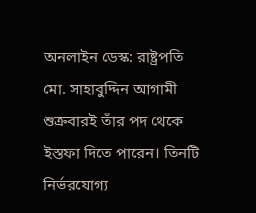অনলাইন ডেস্ক: রাষ্ট্রপতি মো. সাহাবুদ্দিন আগামী শুক্রবারই তাঁর পদ থেকে ইস্তফা দিতে পারেন। তিনটি নির্ভরযোগ্য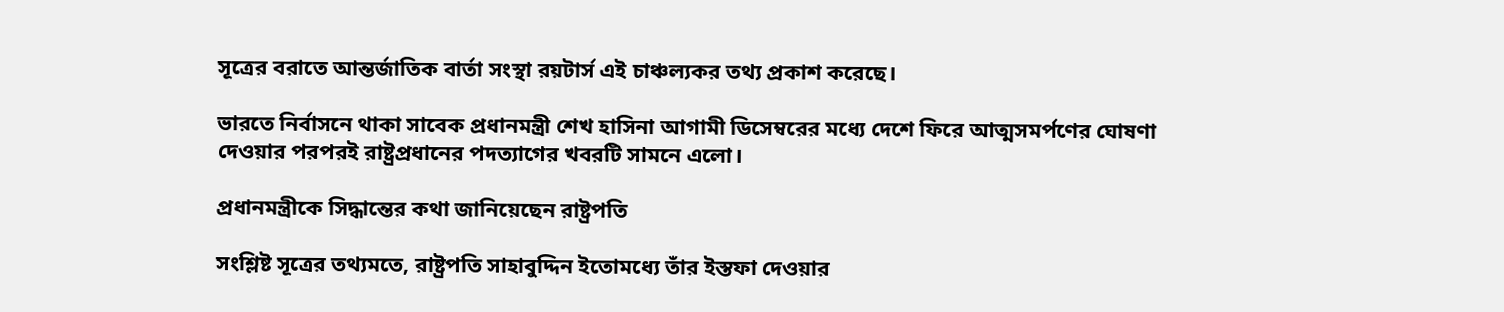সূত্রের বরাতে আন্তর্জাতিক বার্তা সংস্থা রয়টার্স এই চাঞ্চল্যকর তথ্য প্রকাশ করেছে।

ভারতে নির্বাসনে থাকা সাবেক প্রধানমন্ত্রী শেখ হাসিনা আগামী ডিসেম্বরের মধ্যে দেশে ফিরে আত্মসমর্পণের ঘোষণা দেওয়ার পরপরই রাষ্ট্রপ্রধানের পদত্যাগের খবরটি সামনে এলো।

প্রধানমন্ত্রীকে সিদ্ধান্তের কথা জানিয়েছেন রাষ্ট্রপতি

সংশ্লিষ্ট সূত্রের তথ্যমতে, রাষ্ট্রপতি সাহাবুদ্দিন ইতোমধ্যে তাঁর ইস্তফা দেওয়ার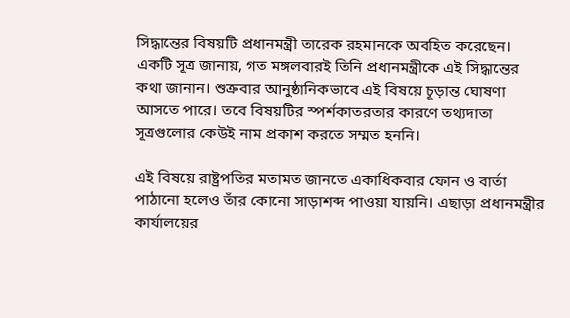সিদ্ধান্তের বিষয়টি প্রধানমন্ত্রী তারেক রহমানকে অবহিত করেছেন। একটি সূত্র জানায়, গত মঙ্গলবারই তিনি প্রধানমন্ত্রীকে এই সিদ্ধান্তের কথা জানান। শুক্রবার আনুষ্ঠানিকভাবে এই বিষয়ে চূড়ান্ত ঘোষণা আসতে পারে। তবে বিষয়টির স্পর্শকাতরতার কারণে তথ্যদাতা সূত্রগুলোর কেউই নাম প্রকাশ করতে সম্মত হননি।

এই বিষয়ে রাষ্ট্রপতির মতামত জানতে একাধিকবার ফোন ও বার্তা পাঠানো হলেও তাঁর কোনো সাড়াশব্দ পাওয়া যায়নি। এছাড়া প্রধানমন্ত্রীর কার্যালয়ের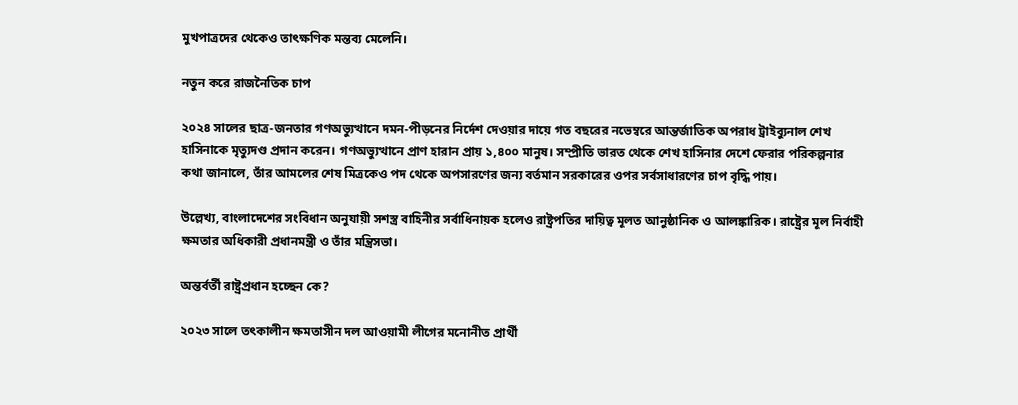মুখপাত্রদের থেকেও তাৎক্ষণিক মন্তব্য মেলেনি।

নতুন করে রাজনৈতিক চাপ

২০২৪ সালের ছাত্র-জনতার গণঅভ্যুত্থানে দমন-পীড়নের নির্দেশ দেওয়ার দায়ে গত বছরের নভেম্বরে আন্তর্জাতিক অপরাধ ট্রাইব্যুনাল শেখ হাসিনাকে মৃত্যুদণ্ড প্রদান করেন। গণঅভ্যুত্থানে প্রাণ হারান প্রায় ১,৪০০ মানুষ। সম্প্রীতি ভারত থেকে শেখ হাসিনার দেশে ফেরার পরিকল্পনার কথা জানালে, তাঁর আমলের শেষ মিত্রকেও পদ থেকে অপসারণের জন্য বর্তমান সরকারের ওপর সর্বসাধারণের চাপ বৃদ্ধি পায়।

উল্লেখ্য, বাংলাদেশের সংবিধান অনুযায়ী সশস্ত্র বাহিনীর সর্বাধিনায়ক হলেও রাষ্ট্রপতির দায়িত্ব মূলত আনুষ্ঠানিক ও আলঙ্কারিক। রাষ্ট্রের মূল নির্বাহী ক্ষমতার অধিকারী প্রধানমন্ত্রী ও তাঁর মন্ত্রিসভা।

অন্তর্বর্তী রাষ্ট্রপ্রধান হচ্ছেন কে?

২০২৩ সালে তৎকালীন ক্ষমতাসীন দল আওয়ামী লীগের মনোনীত প্রার্থী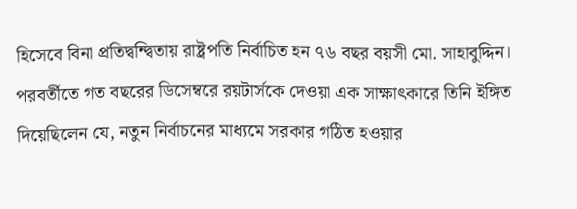হিসেবে বিনা প্রতিদ্বন্দ্বিতায় রাষ্ট্রপতি নির্বাচিত হন ৭৬ বছর বয়সী মো. সাহাবুদ্দিন। পরবর্তীতে গত বছরের ডিসেম্বরে রয়টার্সকে দেওয়া এক সাক্ষাৎকারে তিনি ইঙ্গিত দিয়েছিলেন যে, নতুন নির্বাচনের মাধ্যমে সরকার গঠিত হওয়ার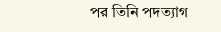পর তিনি পদত্যাগ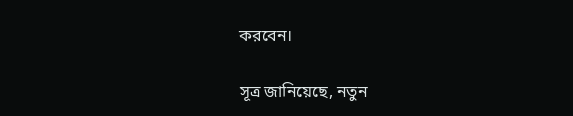করবেন।

সূত্র জানিয়েছে, নতুন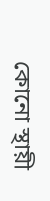কোনো স্থায়ী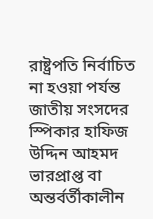রাষ্ট্রপতি নির্বাচিত না হওয়া পর্যন্ত জাতীয় সংসদের স্পিকার হাফিজ উদ্দিন আহমদ ভারপ্রাপ্ত বা অন্তর্বর্তীকালীন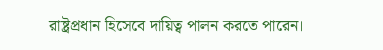রাষ্ট্রপ্রধান হিসেবে দায়িত্ব পালন করতে পারেন।